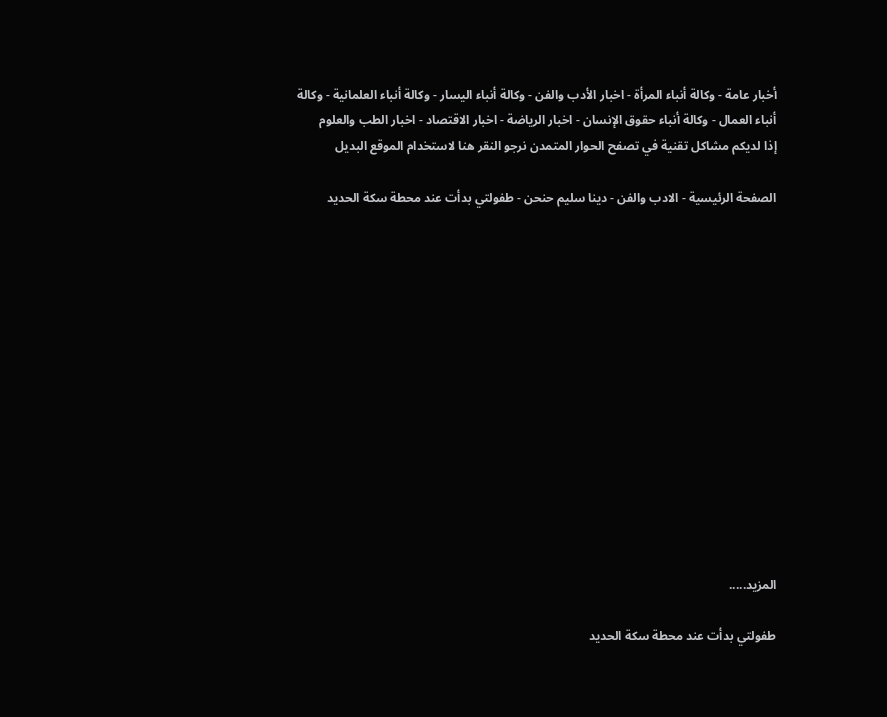أخبار عامة - وكالة أنباء المرأة - اخبار الأدب والفن - وكالة أنباء اليسار - وكالة أنباء العلمانية - وكالة أنباء العمال - وكالة أنباء حقوق الإنسان - اخبار الرياضة - اخبار الاقتصاد - اخبار الطب والعلوم
إذا لديكم مشاكل تقنية في تصفح الحوار المتمدن نرجو النقر هنا لاستخدام الموقع البديل

الصفحة الرئيسية - الادب والفن - دينا سليم حنحن - طفولتي بدأت عند محطة سكة الحديد














المزيد.....

طفولتي بدأت عند محطة سكة الحديد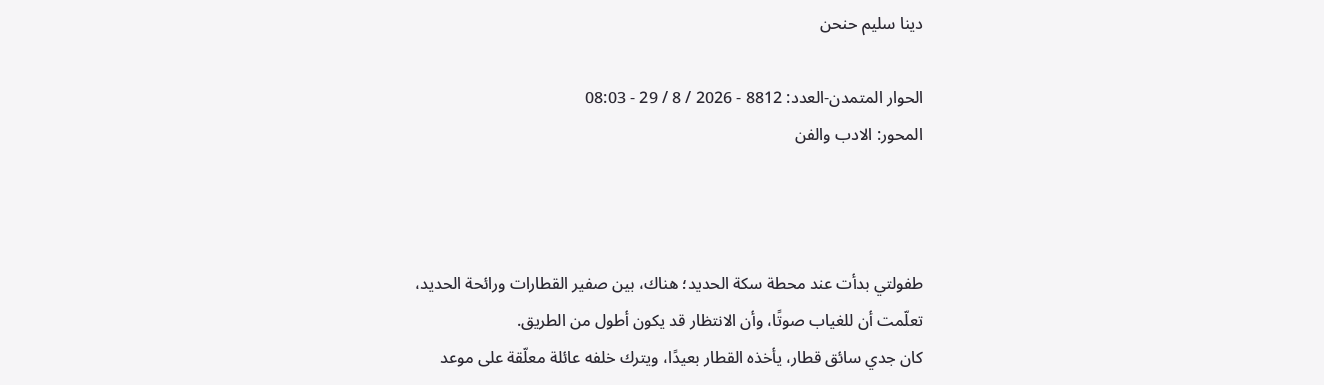دينا سليم حنحن

الحوار المتمدن-العدد: 8812 - 2026 / 8 / 29 - 08:03
المحور: الادب والفن



طفولتي بدأت عند محطة سكة الحديد؛ هناك، بين صفير القطارات ورائحة الحديد، تعلّمت أن للغياب صوتًا، وأن الانتظار قد يكون أطول من الطريق.
كان جدي سائق قطار، يأخذه القطار بعيدًا، ويترك خلفه عائلة معلّقة على موعد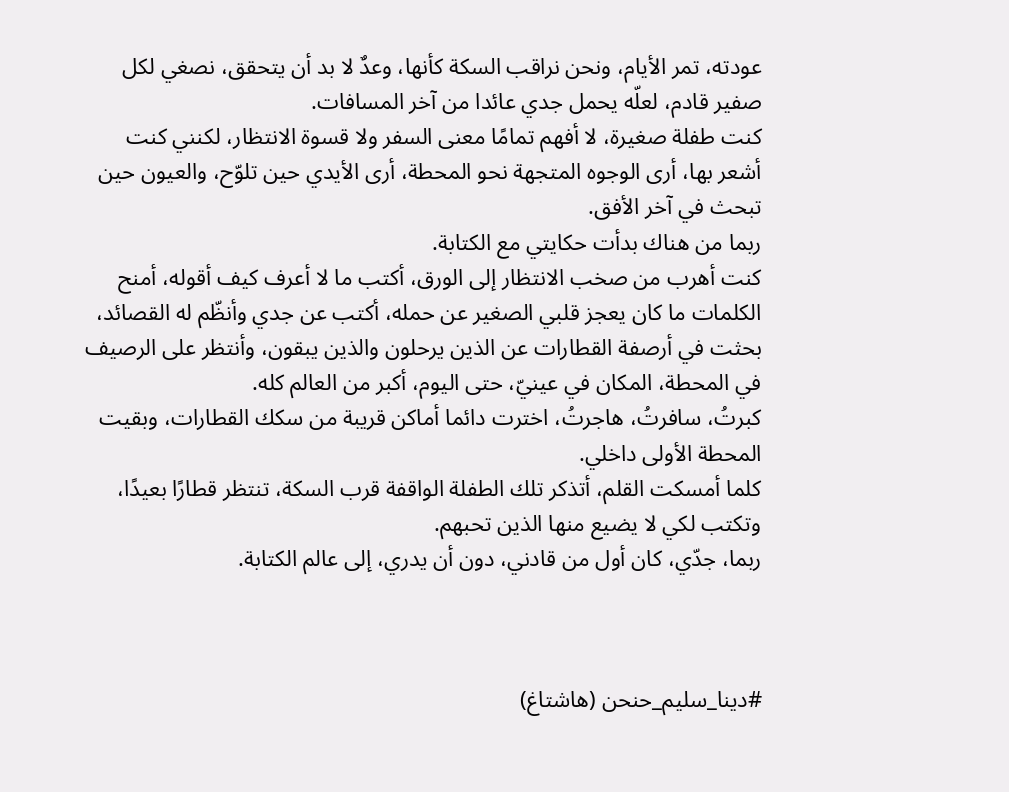عودته، تمر الأيام، ونحن نراقب السكة كأنها، وعدٌ لا بد أن يتحقق، نصغي لكل صفير قادم، لعلّه يحمل جدي عائدا من آخر المسافات.
كنت طفلة صغيرة، لا أفهم تمامًا معنى السفر ولا قسوة الانتظار، لكنني كنت أشعر بها، أرى الوجوه المتجهة نحو المحطة، أرى الأيدي حين تلوّح، والعيون حين تبحث في آخر الأفق.
ربما من هناك بدأت حكايتي مع الكتابة.
كنت أهرب من صخب الانتظار إلى الورق، أكتب ما لا أعرف كيف أقوله، أمنح الكلمات ما كان يعجز قلبي الصغير عن حمله، أكتب عن جدي وأنظّم له القصائد، بحثت في أرصفة القطارات عن الذين يرحلون والذين يبقون، وأنتظر على الرصيف في المحطة، المكان في عينيّ، حتى اليوم، أكبر من العالم كله.
كبرتُ، سافرتُ، هاجرتُ، اخترت دائما أماكن قريبة من سكك القطارات، وبقيت المحطة الأولى داخلي.
كلما أمسكت القلم، أتذكر تلك الطفلة الواقفة قرب السكة، تنتظر قطارًا بعيدًا، وتكتب لكي لا يضيع منها الذين تحبهم.
ربما، جدّي، كان أول من قادني، دون أن يدري، إلى عالم الكتابة.



#دينا_سليم_حنحن (هاشتاغ)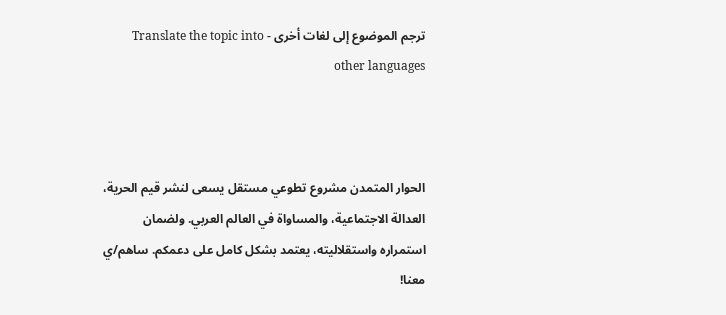ترجم الموضوع إلى لغات أخرى - Translate the topic into other languages



الحوار المتمدن مشروع تطوعي مستقل يسعى لنشر قيم الحرية، العدالة الاجتماعية، والمساواة في العالم العربي. ولضمان استمراره واستقلاليته، يعتمد بشكل كامل على دعمكم. ساهم/ي معنا!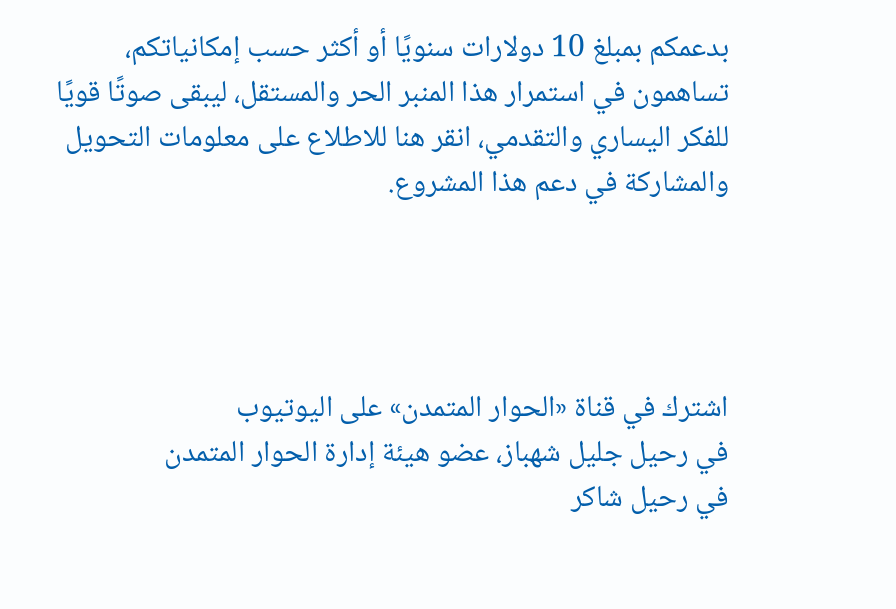بدعمكم بمبلغ 10 دولارات سنويًا أو أكثر حسب إمكانياتكم، تساهمون في استمرار هذا المنبر الحر والمستقل، ليبقى صوتًا قويًا للفكر اليساري والتقدمي، انقر هنا للاطلاع على معلومات التحويل والمشاركة في دعم هذا المشروع.




اشترك في قناة «الحوار المتمدن» على اليوتيوب
في رحيل جليل شهباز، عضو هيئة إدارة الحوار المتمدن
في رحيل شاكر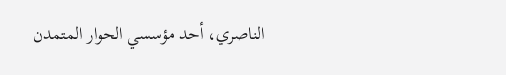الناصري، أحد مؤسسي الحوار المتمدن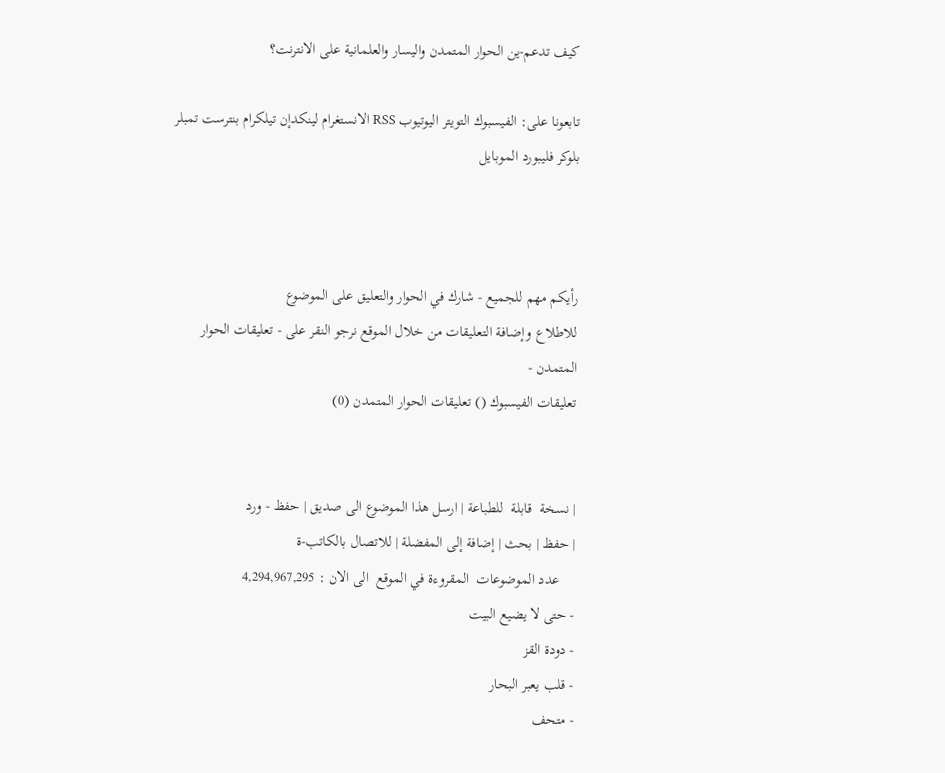كيف تدعم-ين الحوار المتمدن واليسار والعلمانية على الانترنت؟

تابعونا على: الفيسبوك التويتر اليوتيوب RSS الانستغرام لينكدإن تيلكرام بنترست تمبلر بلوكر فليبورد الموبايل



رأيكم مهم للجميع - شارك في الحوار والتعليق على الموضوع
للاطلاع وإضافة التعليقات من خلال الموقع نرجو النقر على - تعليقات الحوار المتمدن -
تعليقات الفيسبوك () تعليقات الحوار المتمدن (0)


| نسخة  قابلة  للطباعة | ارسل هذا الموضوع الى صديق | حفظ - ورد
| حفظ | بحث | إضافة إلى المفضلة | للاتصال بالكاتب-ة
    عدد الموضوعات  المقروءة في الموقع  الى الان : 4,294,967,295
- حتى لا يضيع البيت
- دودة القز
- قلب يعبر البحار
- متحف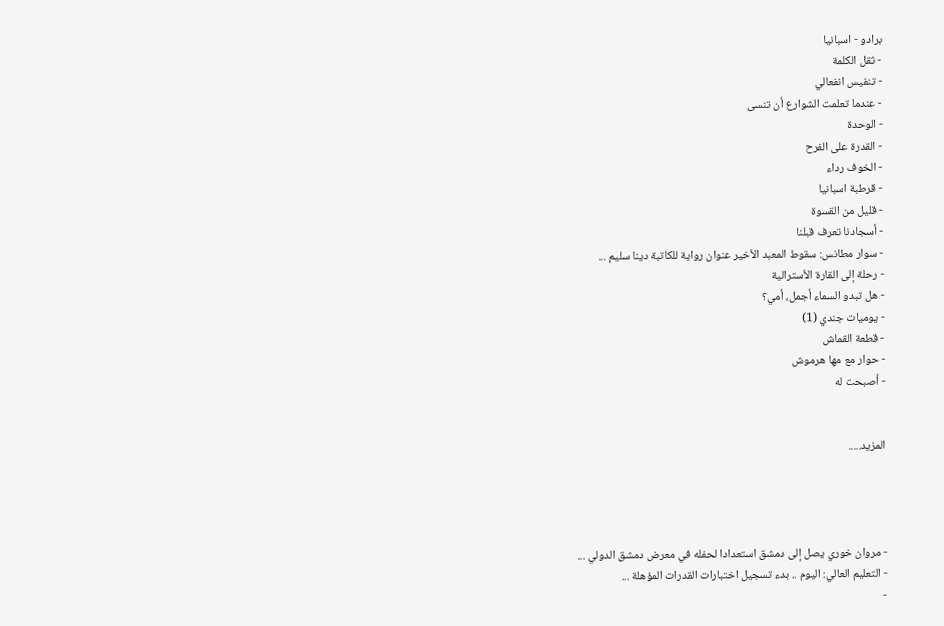برادو - اسبانيا
- ثقل الكلمة
- تنفيس انفعالي
- عندما تعلمت الشوارع أن تنسى
- الوحدة
- القدرة على الفرح
- الخوف رداء
- قرطبة اسبانيا
- قليل من القسوة
- أسجادنا تعرف قبلنا
- سوار مطانس: سقوط المعبد الأخير عنوان رواية للكاتبة دينا سليم ...
- رحلة إلى القارة الأسترالية
- هل تبدو السماء أجمل، أمي؟
- يوميات جندي (1)
- قطعة القماش
- حوار مع مها هرموش
- أصبحت له


المزيد.....




- مروان خوري يصل إلى دمشق استعدادا لحفله في معرض دمشق الدولي ...
- التعليم العالي: اليوم .. بدء تسجيل اختبارات القدرات المؤهلة ...
-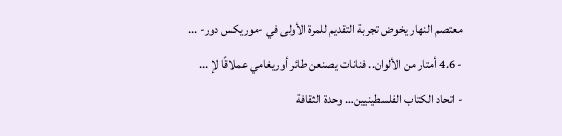معتصم النهار يخوض تجربة التقديم للمرة الأولى في -موريكس دور- ...
- 4.6 أمتار من الألوان.. فنانات يصنعن طائر أوريغامي عملاقًا لإ ...
- اتحاد الكتاب الفلسطينيين… وحدة الثقافة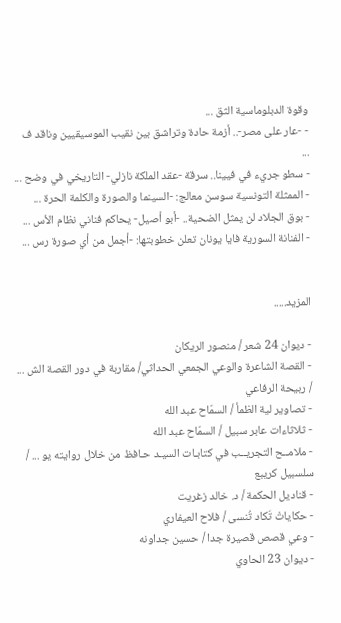وقوة الدبلوماسية الثق ...
- -عار على مصر-.. أزمة حادة وتراشق بين نقيب الموسيقيين وناقد ف ...
- سطو جريء في فيينا.. سرقة -عقد الملكة نازلي- التاريخي في وضح ...
- الممثلة التونسية سوسن معالج: -السينما والصورة والكلمة الحرة ...
- بوق الجلاد لن يمثل الضحية.. -أبو أصيل- يحاكم فناني نظام الأس ...
- الفنانة السورية فايا يونان تعلن خطوبتها: -أجمل من أي صورة رس ...


المزيد.....

- ديوان 24 شعر / منصور الريكان
- القصة الشاعرة والوعي الجمعي الحداثي/ مقاربة في دور القصة الش ... / ربيحة الرفاعي
- تصاوير لية الظمأ / السمّاح عبد الله
- ثلاثاءات عابر سبيل / السمّاح عبد الله
- ملامــح التجريــب في كتابـات السيـد حـافظ من خلال روايته يو ... / سلسبيل كريبع
- قناديل الحكمة / د. خالد زغريت
- حكاياتْ تَكاد تُنسى / فلاح العيفاري
- وعي قصص قصيرة جدا / حسين جداونه
- ديوان 23 الحاوي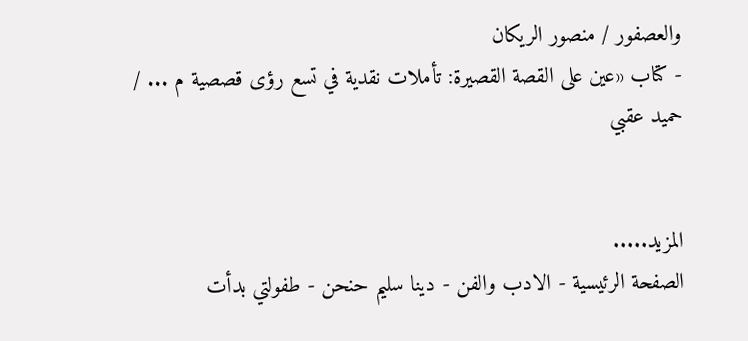والعصفور / منصور الريكان
- كتاب «عين على القصة القصيرة: تأملات نقدية في تسع رؤى قصصية م ... / حميد عقبي


المزيد.....
الصفحة الرئيسية - الادب والفن - دينا سليم حنحن - طفولتي بدأت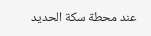عند محطة سكة الحديد